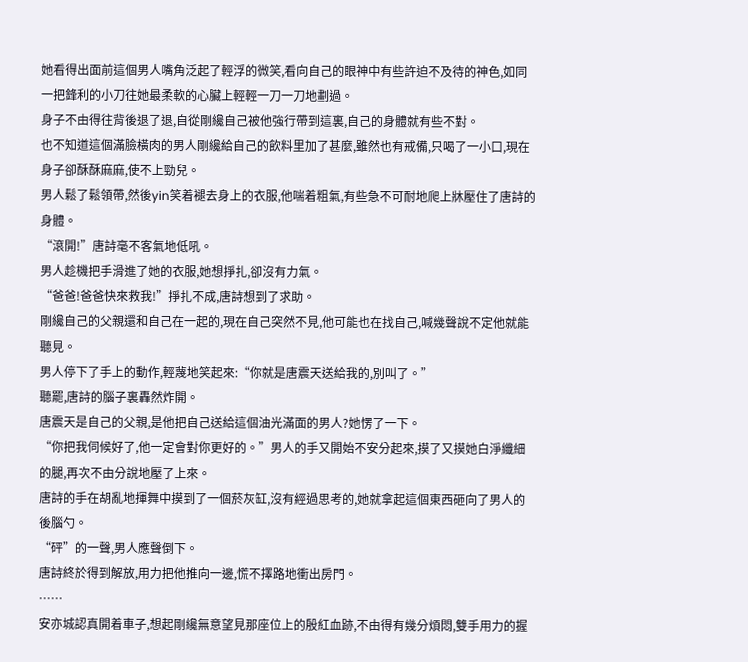她看得出面前這個男人嘴角泛起了輕浮的微笑,看向自己的眼神中有些許迫不及待的神色,如同一把鋒利的小刀往她最柔軟的心臟上輕輕一刀一刀地劃過。
身子不由得往背後退了退,自從剛纔自己被他強行帶到這裏,自己的身體就有些不對。
也不知道這個滿臉橫肉的男人剛纔給自己的飲料里加了甚麼,雖然也有戒備,只喝了一小口,現在身子卻酥酥麻麻,使不上勁兒。
男人鬆了鬆領帶,然後yin笑着褪去身上的衣服,他喘着粗氣,有些急不可耐地爬上牀壓住了唐詩的身體。
“滾開!”唐詩毫不客氣地低吼。
男人趁機把手滑進了她的衣服,她想掙扎,卻沒有力氣。
“爸爸!爸爸快來救我!”掙扎不成,唐詩想到了求助。
剛纔自己的父親還和自己在一起的,現在自己突然不見,他可能也在找自己,喊幾聲說不定他就能聽見。
男人停下了手上的動作,輕蔑地笑起來:“你就是唐震天送給我的,別叫了。”
聽罷,唐詩的腦子裏轟然炸開。
唐震天是自己的父親,是他把自己送給這個油光滿面的男人?她愣了一下。
“你把我伺候好了,他一定會對你更好的。”男人的手又開始不安分起來,摸了又摸她白淨纖細的腿,再次不由分說地壓了上來。
唐詩的手在胡亂地揮舞中摸到了一個菸灰缸,沒有經過思考的,她就拿起這個東西砸向了男人的後腦勺。
“砰”的一聲,男人應聲倒下。
唐詩終於得到解放,用力把他推向一邊,慌不擇路地衝出房門。
……
安亦城認真開着車子,想起剛纔無意望見那座位上的殷紅血跡,不由得有幾分煩悶,雙手用力的握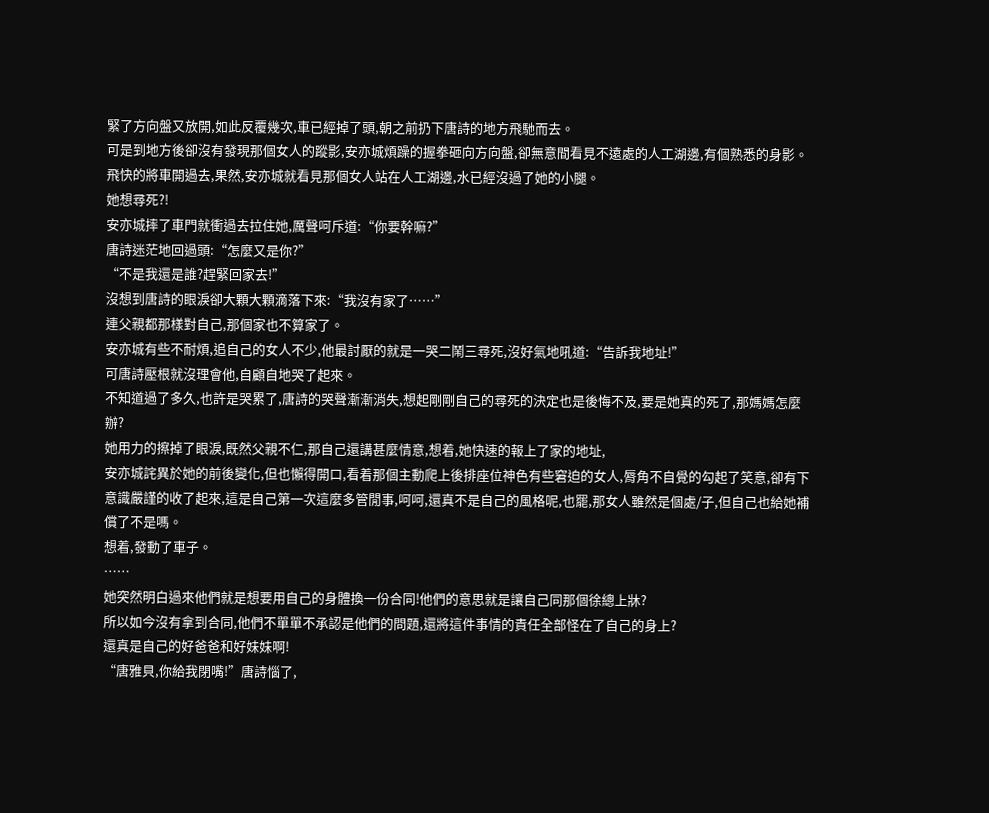緊了方向盤又放開,如此反覆幾次,車已經掉了頭,朝之前扔下唐詩的地方飛馳而去。
可是到地方後卻沒有發現那個女人的蹤影,安亦城煩躁的握拳砸向方向盤,卻無意間看見不遠處的人工湖邊,有個熟悉的身影。
飛快的將車開過去,果然,安亦城就看見那個女人站在人工湖邊,水已經沒過了她的小腿。
她想尋死?!
安亦城摔了車門就衝過去拉住她,厲聲呵斥道:“你要幹嘛?”
唐詩迷茫地回過頭:“怎麼又是你?”
“不是我還是誰?趕緊回家去!”
沒想到唐詩的眼淚卻大顆大顆滴落下來:“我沒有家了……”
連父親都那樣對自己,那個家也不算家了。
安亦城有些不耐煩,追自己的女人不少,他最討厭的就是一哭二鬧三尋死,沒好氣地吼道:“告訴我地址!”
可唐詩壓根就沒理會他,自顧自地哭了起來。
不知道過了多久,也許是哭累了,唐詩的哭聲漸漸消失,想起剛剛自己的尋死的決定也是後悔不及,要是她真的死了,那媽媽怎麼辦?
她用力的擦掉了眼淚,既然父親不仁,那自己還講甚麼情意,想着,她快速的報上了家的地址,
安亦城詫異於她的前後變化,但也懶得開口,看着那個主動爬上後排座位神色有些窘迫的女人,脣角不自覺的勾起了笑意,卻有下意識嚴謹的收了起來,這是自己第一次這麼多管閒事,呵呵,還真不是自己的風格呢,也罷,那女人雖然是個處/子,但自己也給她補償了不是嗎。
想着,發動了車子。
……
她突然明白過來他們就是想要用自己的身體換一份合同!他們的意思就是讓自己同那個徐總上牀?
所以如今沒有拿到合同,他們不單單不承認是他們的問題,還將這件事情的責任全部怪在了自己的身上?
還真是自己的好爸爸和好妹妹啊!
“唐雅貝,你給我閉嘴!”唐詩惱了,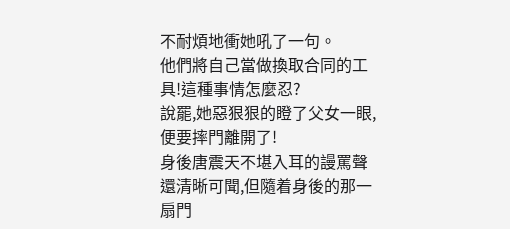不耐煩地衝她吼了一句。
他們將自己當做換取合同的工具!這種事情怎麼忍?
說罷,她惡狠狠的瞪了父女一眼,便要摔門離開了!
身後唐震天不堪入耳的謾罵聲還清晰可聞,但隨着身後的那一扇門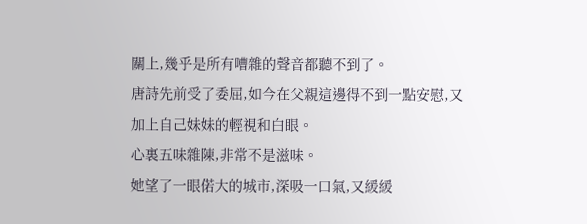關上,幾乎是所有嘈雜的聲音都聽不到了。
唐詩先前受了委屈,如今在父親這邊得不到一點安慰,又加上自己妹妹的輕視和白眼。
心裏五味雜陳,非常不是滋味。
她望了一眼偌大的城市,深吸一口氣,又緩緩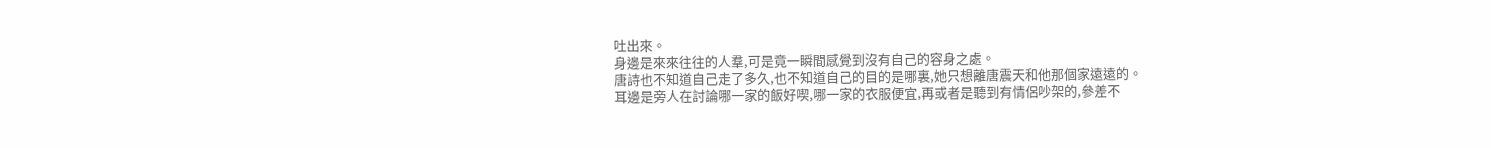吐出來。
身邊是來來往往的人羣,可是竟一瞬間感覺到沒有自己的容身之處。
唐詩也不知道自己走了多久,也不知道自己的目的是哪裏,她只想離唐震天和他那個家遠遠的。
耳邊是旁人在討論哪一家的飯好喫,哪一家的衣服便宜,再或者是聽到有情侶吵架的,參差不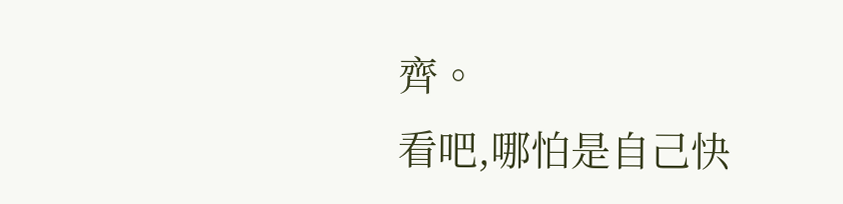齊。
看吧,哪怕是自己快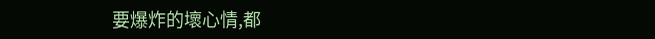要爆炸的壞心情,都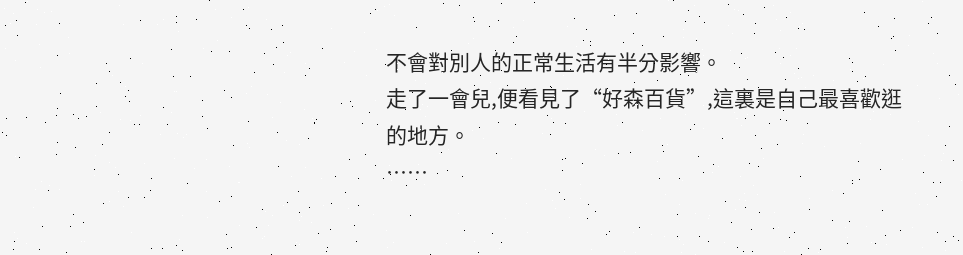不會對別人的正常生活有半分影響。
走了一會兒,便看見了“好森百貨”,這裏是自己最喜歡逛的地方。
……